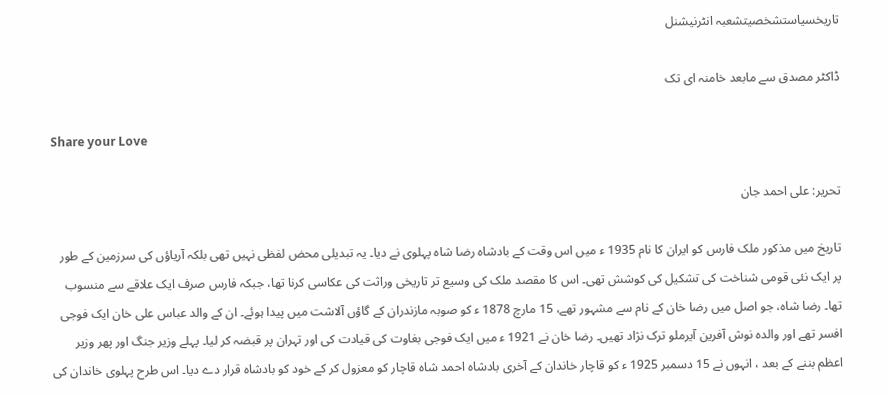تاریخسیاستشخصیتشعبہ انٹرنیشنل

ڈاکٹر مصدق سے مابعد خامنہ ای تک

Share your Love

تحریر: علی احمد جان

تاریخ میں مذکور ملک فارس کو ایران کا نام 1935 ء میں اس وقت کے بادشاہ رضا شاہ پہلوی نے دیا۔ یہ تبدیلی محض لفظی نہیں تھی بلکہ آریاؤں کی سرزمین کے طور پر ایک نئی قومی شناخت کی تشکیل کی کوشش تھی۔ اس کا مقصد ملک کی وسیع تر تاریخی وراثت کی عکاسی کرنا تھا، جبکہ فارس صرف ایک علاقے سے منسوب تھا۔ رضا شاہ، جو اصل میں رضا خان کے نام سے مشہور تھے، 15 مارچ 1878 ء کو صوبہ مازندران کے گاؤں آلاشت میں پیدا ہوئے۔ ان کے والد عباس علی خان ایک فوجی افسر تھے اور والدہ نوش آفرین آیرملو ترک نژاد تھیں۔ رضا خان نے 1921 ء میں ایک فوجی بغاوت کی قیادت کی اور تہران پر قبضہ کر لیا۔ پہلے وزیر جنگ اور پھر وزیر اعظم بننے کے بعد ، انہوں نے 15 دسمبر 1925 ء کو قاچار خاندان کے آخری بادشاہ احمد شاہ قاچار کو معزول کر کے خود کو بادشاہ قرار دے دیا۔ اس طرح پہلوی خاندان کی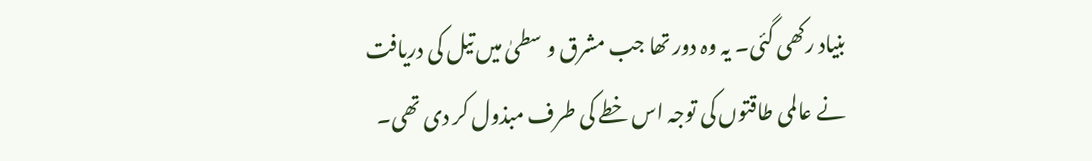بنیاد رکھی گئی۔ یہ وہ دور تھا جب مشرق و سطیٰ میں تیل کی دریافت نے عالمی طاقتوں کی توجہ اس خطے کی طرف مبذول کر دی تھی۔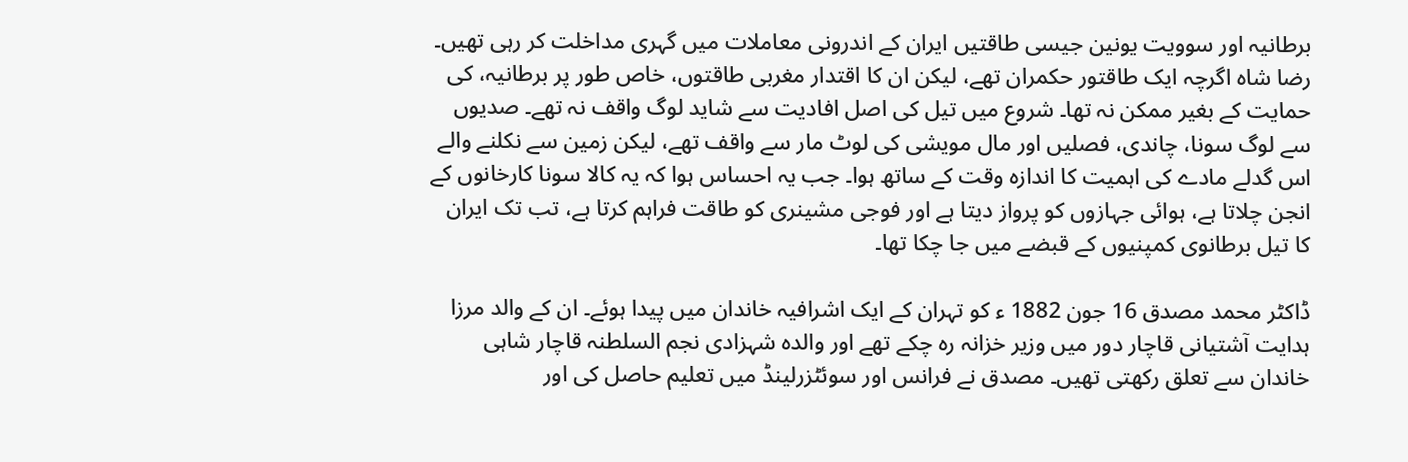برطانیہ اور سوویت یونین جیسی طاقتیں ایران کے اندرونی معاملات میں گہری مداخلت کر رہی تھیں۔ رضا شاہ اگرچہ ایک طاقتور حکمران تھے، لیکن ان کا اقتدار مغربی طاقتوں، خاص طور پر برطانیہ، کی حمایت کے بغیر ممکن نہ تھا۔ شروع میں تیل کی اصل افادیت سے شاید لوگ واقف نہ تھے۔ صدیوں سے لوگ سونا، چاندی، فصلیں اور مال مویشی کی لوٹ مار سے واقف تھے، لیکن زمین سے نکلنے والے اس گدلے مادے کی اہمیت کا اندازہ وقت کے ساتھ ہوا۔ جب یہ احساس ہوا کہ یہ کالا سونا کارخانوں کے انجن چلاتا ہے، ہوائی جہازوں کو پرواز دیتا ہے اور فوجی مشینری کو طاقت فراہم کرتا ہے، تب تک ایران کا تیل برطانوی کمپنیوں کے قبضے میں جا چکا تھا۔

ڈاکٹر محمد مصدق 16 جون 1882 ء کو تہران کے ایک اشرافیہ خاندان میں پیدا ہوئے۔ ان کے والد مرزا ہدایت آشتیانی قاچار دور میں وزیر خزانہ رہ چکے تھے اور والدہ شہزادی نجم السلطنہ قاچار شاہی خاندان سے تعلق رکھتی تھیں۔ مصدق نے فرانس اور سوئٹزرلینڈ میں تعلیم حاصل کی اور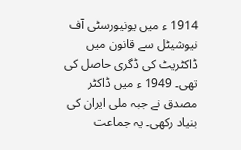1914 ء میں یونیورسٹی آف نیوشیٹل سے قانون میں ڈاکٹریٹ کی ڈگری حاصل کی تھی۔ 1949 ء میں ڈاکٹر مصدق نے جبہ ملی ایران کی بنیاد رکھی۔ یہ جماعت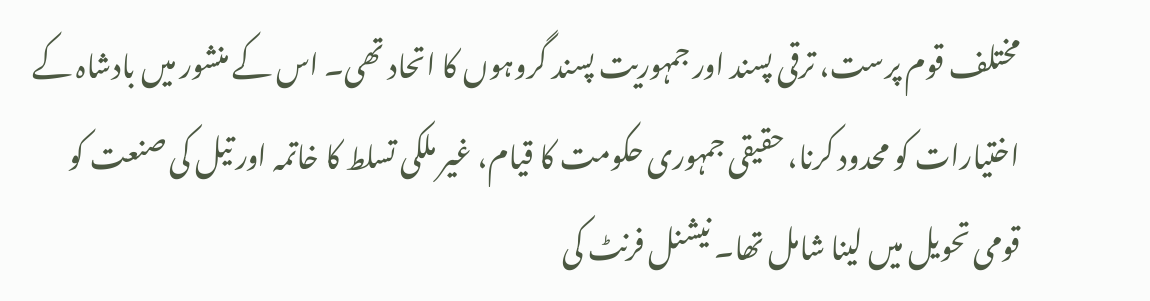مختلف قوم پرست، ترقی پسند اور جمہوریت پسند گروہوں کا اتحاد تھی۔ اس کے منشور میں بادشاہ کے اختیارات کو محدود کرنا، حقیقی جمہوری حکومت کا قیام، غیر ملکی تسلط کا خاتمہ اور تیل کی صنعت کو قومی تحویل میں لینا شامل تھا۔ نیشنل فرنٹ کی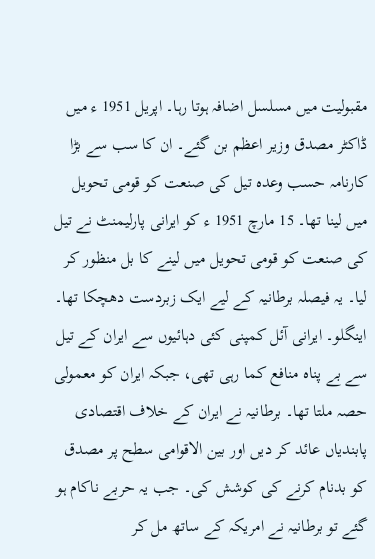مقبولیت میں مسلسل اضافہ ہوتا رہا۔ اپریل 1951 ء میں ڈاکٹر مصدق وزیر اعظم بن گئے۔ ان کا سب سے بڑا کارنامہ حسب وعدہ تیل کی صنعت کو قومی تحویل میں لینا تھا۔ 15 مارچ 1951 ء کو ایرانی پارلیمنٹ نے تیل کی صنعت کو قومی تحویل میں لینے کا بل منظور کر لیا۔ یہ فیصلہ برطانیہ کے لیے ایک زبردست دھچکا تھا۔ اینگلو۔ ایرانی آئل کمپنی کئی دہائیوں سے ایران کے تیل سے بے پناہ منافع کما رہی تھی، جبکہ ایران کو معمولی حصہ ملتا تھا۔ برطانیہ نے ایران کے خلاف اقتصادی پابندیاں عائد کر دیں اور بین الاقوامی سطح پر مصدق کو بدنام کرنے کی کوشش کی۔ جب یہ حربے ناکام ہو گئے تو برطانیہ نے امریکہ کے ساتھ مل کر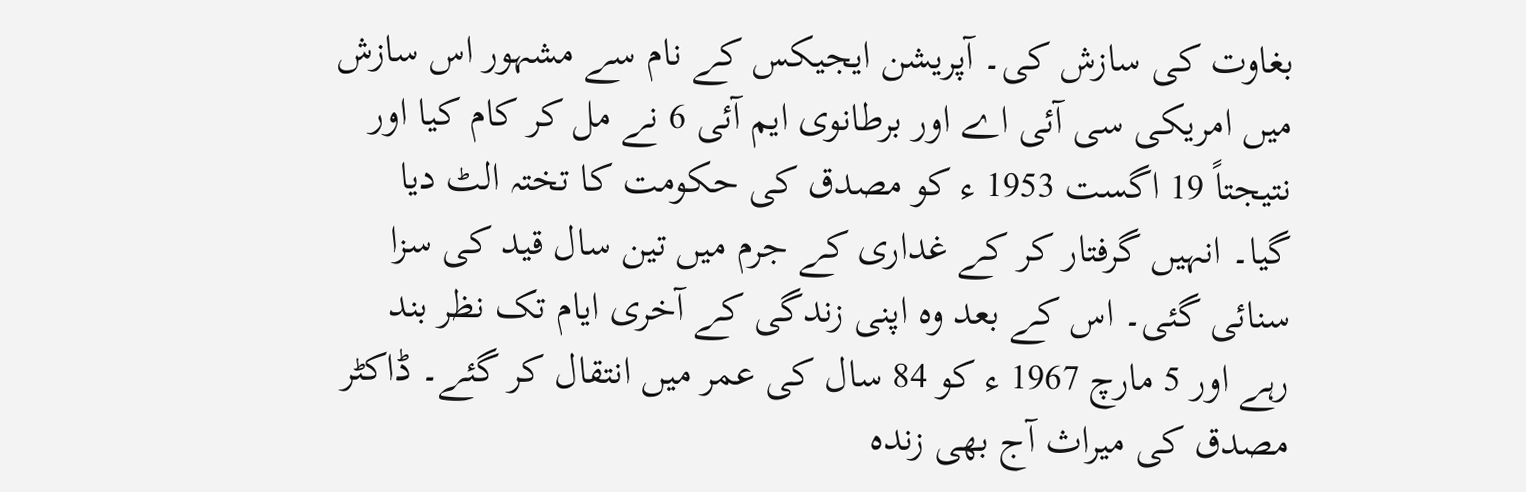بغاوت کی سازش کی۔ آپریشن ایجیکس کے نام سے مشہور اس سازش میں امریکی سی آئی اے اور برطانوی ایم آئی 6 نے مل کر کام کیا اور نتیجتاً 19 اگست 1953 ء کو مصدق کی حکومت کا تختہ الٹ دیا گیا۔ انہیں گرفتار کر کے غداری کے جرم میں تین سال قید کی سزا سنائی گئی۔ اس کے بعد وہ اپنی زندگی کے آخری ایام تک نظر بند رہے اور 5 مارچ 1967 ء کو 84 سال کی عمر میں انتقال کر گئے۔ ڈاکٹر مصدق کی میراث آج بھی زندہ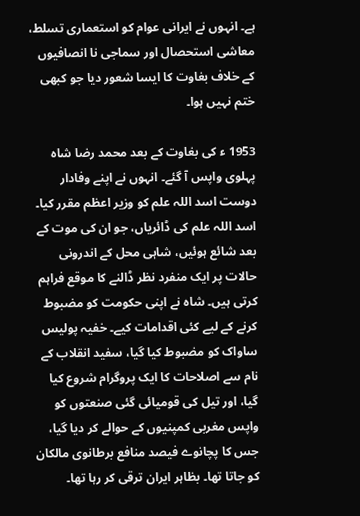ہے۔ انہوں نے ایرانی عوام کو استعماری تسلط، معاشی استحصال اور سماجی نا انصافیوں کے خلاف بغاوت کا ایسا شعور دیا جو کبھی ختم نہیں ہوا۔

1953 ء کی بغاوت کے بعد محمد رضا شاہ پہلوی واپس آ گئے۔ انہوں نے اپنے وفادار دوست اسد اللہ علم کو وزیر اعظم مقرر کیا۔ اسد اللہ علم کی ڈائریاں، جو ان کی موت کے بعد شائع ہوئیں، شاہی محل کے اندرونی حالات پر ایک منفرد نظر ڈالنے کا موقع فراہم کرتی ہیں۔ شاہ نے اپنی حکومت کو مضبوط کرنے کے لیے کئی اقدامات کیے۔ خفیہ پولیس ساواک کو مضبوط کیا گیا، سفید انقلاب کے نام سے اصلاحات کا ایک پروگرام شروع کیا گیا، اور تیل کی قومیائی گئی صنعتوں کو واپس مغربی کمپنیوں کے حوالے کر دیا گیا، جس کا پچانوے فیصد منافع برطانوی مالکان کو جاتا تھا۔ بظاہر ایران ترقی کر رہا تھا۔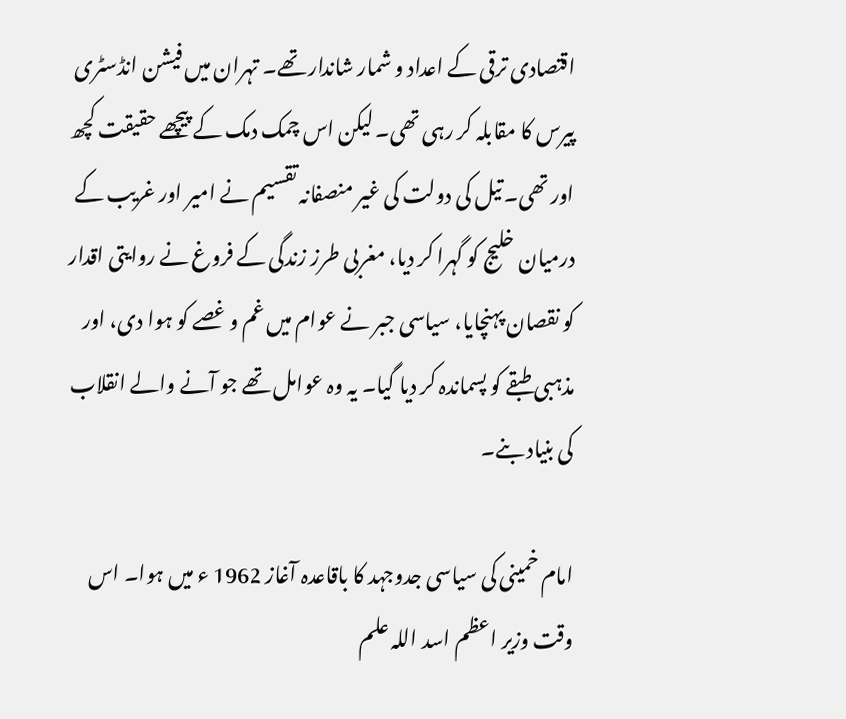اقتصادی ترقی کے اعداد و شمار شاندار تھے۔ تہران میں فیشن انڈسٹری پیرس کا مقابلہ کر رہی تھی۔ لیکن اس چمک دمک کے پیچھے حقیقت کچھ اور تھی۔ تیل کی دولت کی غیر منصفانہ تقسیم نے امیر اور غریب کے درمیان خلیج کو گہرا کر دیا، مغربی طرز زندگی کے فروغ نے روایتی اقدار کو نقصان پہنچایا، سیاسی جبر نے عوام میں غم و غصے کو ہوا دی، اور مذہبی طبقے کو پسماندہ کر دیا گیا۔ یہ وہ عوامل تھے جو آنے والے انقلاب کی بنیاد بنے۔

امام خمینی کی سیاسی جدوجہد کا باقاعدہ آغاز 1962 ء میں ہوا۔ اس وقت وزیر اعظم اسد اللہ علم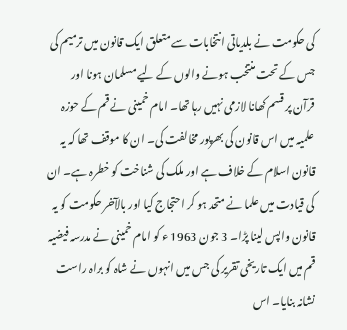کی حکومت نے بلدیاتی انتخابات سے متعلق ایک قانون میں ترمیم کی جس کے تحت منتخب ہونے والوں کے لیے مسلمان ہونا اور قرآن پر قسم کھانا لازمی نہیں رہا تھا۔ امام خمینی نے قم کے حوزہ علمیہ میں اس قانون کی بھرپور مخالفت کی۔ ان کا موقف تھا کہ یہ قانون اسلام کے خلاف ہے اور ملک کی شناخت کو خطرہ ہے۔ ان کی قیادت میں علما نے متحد ہو کر احتجاج کیا اور بالآخر حکومت کو یہ قانون واپس لینا پڑا۔ 3 جون 1963 ء کو امام خمینی نے مدرسہ فیضیہ قم میں ایک تاریخی تقریر کی جس میں انہوں نے شاہ کو براہ راست نشانہ بنایا۔ اس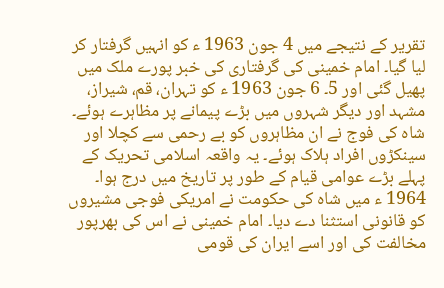تقریر کے نتیجے میں 4 جون 1963 ء کو انہیں گرفتار کر لیا گیا۔ امام خمینی کی گرفتاری کی خبر پورے ملک میں پھیل گئی اور 5۔ 6 جون 1963 ء کو تہران، قم، شیراز، مشہد اور دیگر شہروں میں بڑے پیمانے پر مظاہرے ہوئے۔ شاہ کی فوج نے ان مظاہروں کو بے رحمی سے کچلا اور سینکڑوں افراد ہلاک ہوئے۔ یہ واقعہ اسلامی تحریک کے پہلے بڑے عوامی قیام کے طور پر تاریخ میں درج ہوا۔ 1964 ء میں شاہ کی حکومت نے امریکی فوجی مشیروں کو قانونی استثنا دے دیا۔ امام خمینی نے اس کی بھرپور مخالفت کی اور اسے ایران کی قومی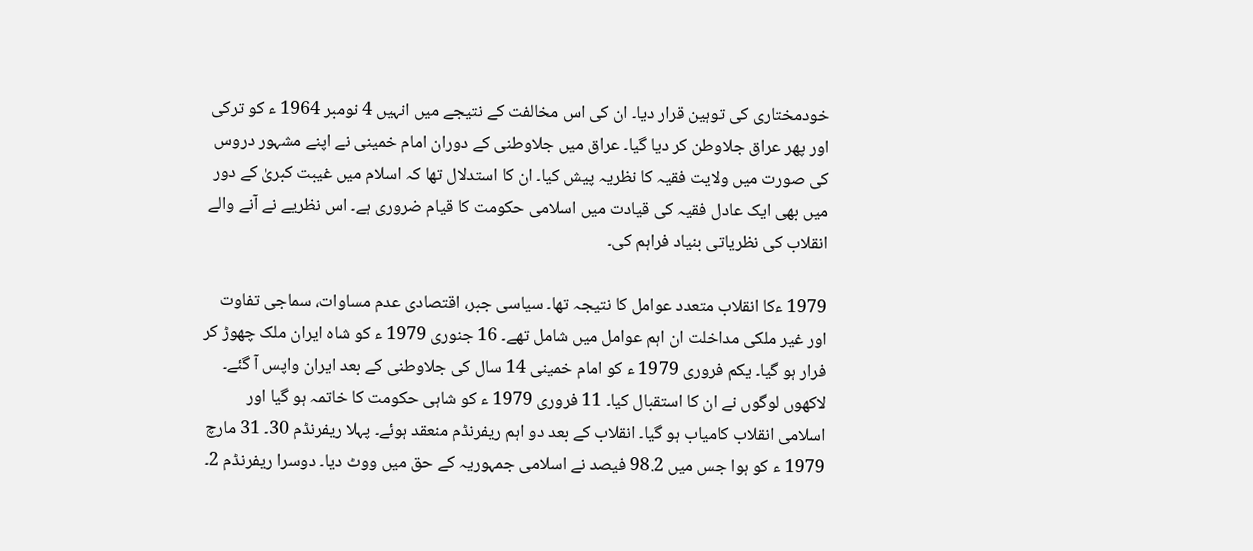خودمختاری کی توہین قرار دیا۔ ان کی اس مخالفت کے نتیجے میں انہیں 4 نومبر 1964 ء کو ترکی اور پھر عراق جلاوطن کر دیا گیا۔ عراق میں جلاوطنی کے دوران امام خمینی نے اپنے مشہور دروس کی صورت میں ولایت فقیہ کا نظریہ پیش کیا۔ ان کا استدلال تھا کہ اسلام میں غیبت کبریٰ کے دور میں بھی ایک عادل فقیہ کی قیادت میں اسلامی حکومت کا قیام ضروری ہے۔ اس نظریے نے آنے والے انقلاب کی نظریاتی بنیاد فراہم کی۔

1979 ءکا انقلاب متعدد عوامل کا نتیجہ تھا۔ سیاسی جبر، اقتصادی عدم مساوات، سماجی تفاوت اور غیر ملکی مداخلت ان اہم عوامل میں شامل تھے۔ 16 جنوری 1979 ء کو شاہ ایران ملک چھوڑ کر فرار ہو گیا۔ یکم فروری 1979 ء کو امام خمینی 14 سال کی جلاوطنی کے بعد ایران واپس آ گئے۔ لاکھوں لوگوں نے ان کا استقبال کیا۔ 11 فروری 1979 ء کو شاہی حکومت کا خاتمہ ہو گیا اور اسلامی انقلاب کامیاب ہو گیا۔ انقلاب کے بعد دو اہم ریفرنڈم منعقد ہوئے۔ پہلا ریفرنڈم 30۔ 31 مارچ 1979 ء کو ہوا جس میں 98.2 فیصد نے اسلامی جمہوریہ کے حق میں ووٹ دیا۔ دوسرا ریفرنڈم 2۔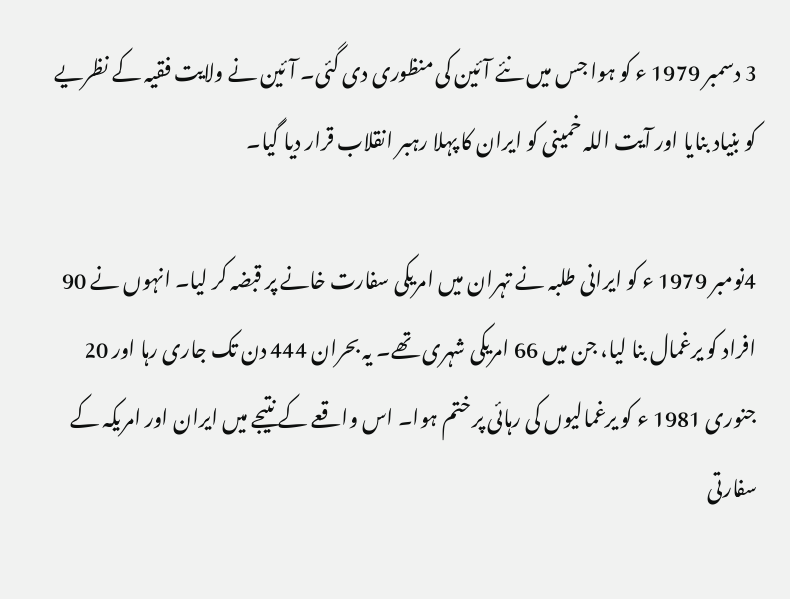3 دسمبر 1979 ء کو ہوا جس میں نئے آئین کی منظوری دی گئی۔ آئین نے ولایت فقیہ کے نظریے کو بنیاد بنایا اور آیت اللہ خمینی کو ایران کا پہلا رہبر انقلاب قرار دیا گیا۔

4نومبر 1979 ء کو ایرانی طلبہ نے تہران میں امریکی سفارت خانے پر قبضہ کر لیا۔ انہوں نے 90 افراد کو یرغمال بنا لیا، جن میں 66 امریکی شہری تھے۔ یہ بحران 444 دن تک جاری رہا اور 20 جنوری 1981 ء کو یرغمالیوں کی رہائی پر ختم ہوا۔ اس واقعے کے نتیجے میں ایران اور امریکہ کے سفارتی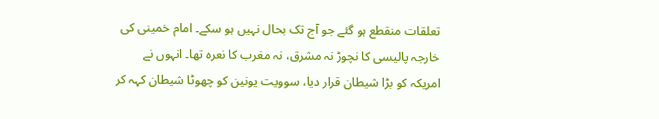تعلقات منقطع ہو گئے جو آج تک بحال نہیں ہو سکے۔ امام خمینی کی خارجہ پالیسی کا نچوڑ نہ مشرق، نہ مغرب کا نعرہ تھا۔ انہوں نے امریکہ کو بڑا شیطان قرار دیا، سوویت یونین کو چھوٹا شیطان کہہ کر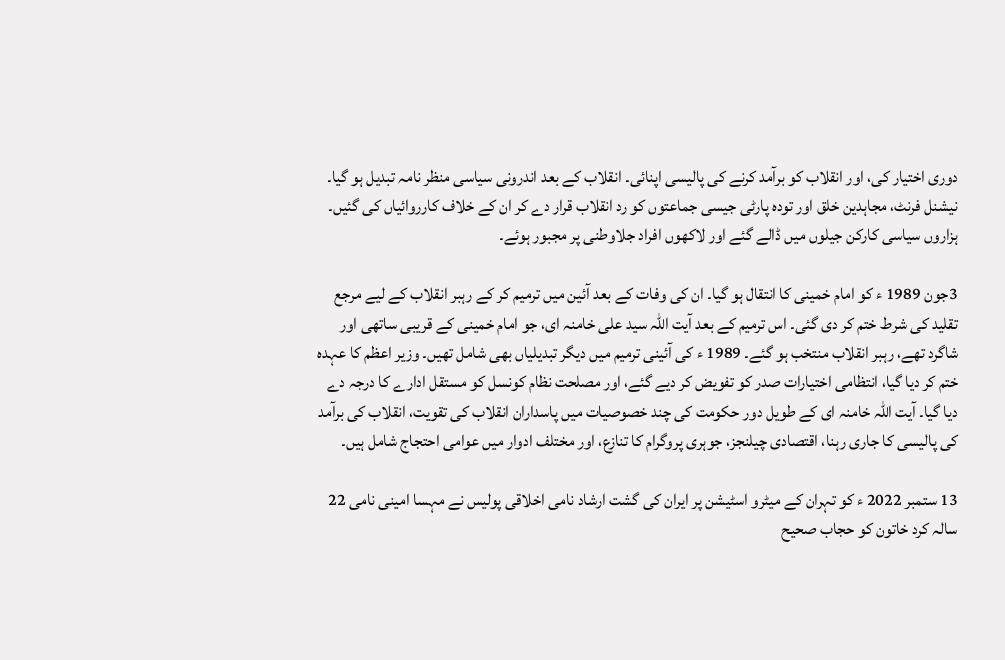دوری اختیار کی، اور انقلاب کو برآمد کرنے کی پالیسی اپنائی۔ انقلاب کے بعد اندرونی سیاسی منظر نامہ تبدیل ہو گیا۔ نیشنل فرنٹ، مجاہدین خلق اور تودہ پارٹی جیسی جماعتوں کو رد انقلاب قرار دے کر ان کے خلاف کارروائیاں کی گئیں۔ ہزاروں سیاسی کارکن جیلوں میں ڈالے گئے اور لاکھوں افراد جلاوطنی پر مجبور ہوئے۔

3جون 1989 ء کو امام خمینی کا انتقال ہو گیا۔ ان کی وفات کے بعد آئین میں ترمیم کر کے رہبر انقلاب کے لیے مرجع تقلید کی شرط ختم کر دی گئی۔ اس ترمیم کے بعد آیت اللہ سید علی خامنہ ای، جو امام خمینی کے قریبی ساتھی اور شاگرد تھے، رہبر انقلاب منتخب ہو گئے۔ 1989 ء کی آئینی ترمیم میں دیگر تبدیلیاں بھی شامل تھیں۔ وزیر اعظم کا عہدہ ختم کر دیا گیا، انتظامی اختیارات صدر کو تفویض کر دیے گئے، اور مصلحت نظام کونسل کو مستقل ادارے کا درجہ دے دیا گیا۔ آیت اللہ خامنہ ای کے طویل دور حکومت کی چند خصوصیات میں پاسداران انقلاب کی تقویت، انقلاب کی برآمد کی پالیسی کا جاری رہنا، اقتصادی چیلنجز، جوہری پروگرام کا تنازع، اور مختلف ادوار میں عوامی احتجاج شامل ہیں۔

13 ستمبر 2022 ء کو تہران کے میٹرو اسٹیشن پر ایران کی گشت ارشاد نامی اخلاقی پولیس نے مہسا امینی نامی 22 سالہ کرد خاتون کو حجاب صحیح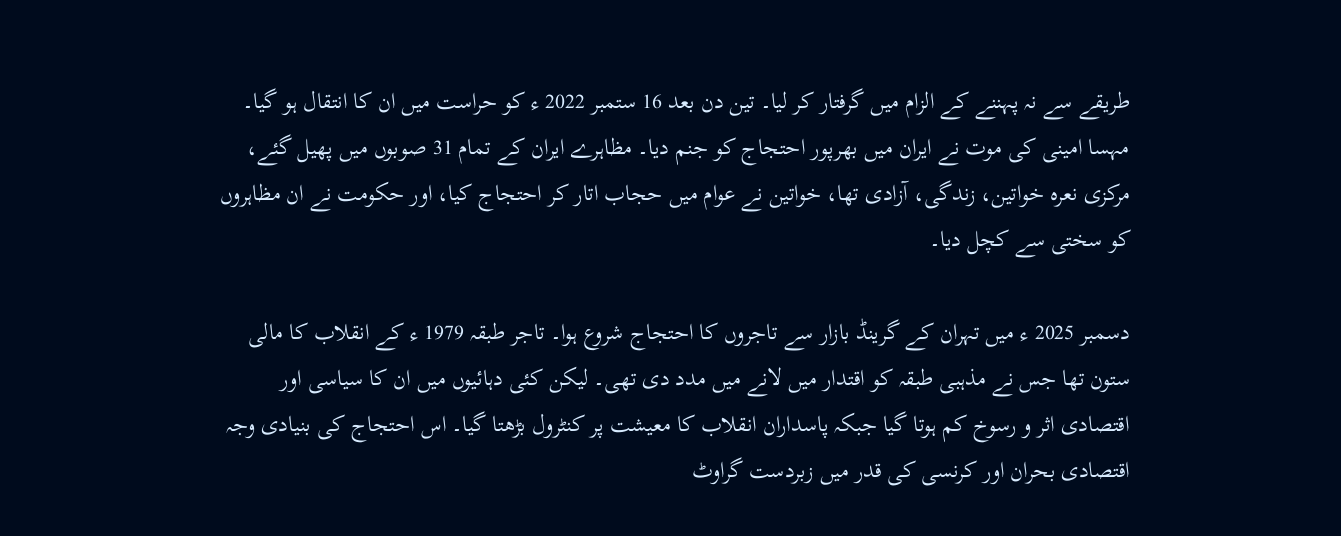طریقے سے نہ پہننے کے الزام میں گرفتار کر لیا۔ تین دن بعد 16 ستمبر 2022 ء کو حراست میں ان کا انتقال ہو گیا۔ مہسا امینی کی موت نے ایران میں بھرپور احتجاج کو جنم دیا۔ مظاہرے ایران کے تمام 31 صوبوں میں پھیل گئے، مرکزی نعرہ خواتین، زندگی، آزادی تھا، خواتین نے عوام میں حجاب اتار کر احتجاج کیا، اور حکومت نے ان مظاہروں کو سختی سے کچل دیا۔

دسمبر 2025 ء میں تہران کے گرینڈ بازار سے تاجروں کا احتجاج شروع ہوا۔ تاجر طبقہ 1979 ء کے انقلاب کا مالی ستون تھا جس نے مذہبی طبقہ کو اقتدار میں لانے میں مدد دی تھی۔ لیکن کئی دہائیوں میں ان کا سیاسی اور اقتصادی اثر و رسوخ کم ہوتا گیا جبکہ پاسداران انقلاب کا معیشت پر کنٹرول بڑھتا گیا۔ اس احتجاج کی بنیادی وجہ اقتصادی بحران اور کرنسی کی قدر میں زبردست گراوٹ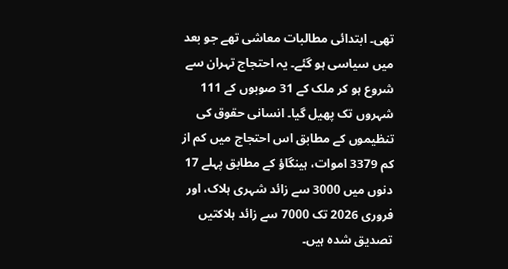تھی۔ ابتدائی مطالبات معاشی تھے جو بعد میں سیاسی ہو گئے۔ یہ احتجاج تہران سے شروع ہو کر ملک کے 31 صوبوں کے 111 شہروں تک پھیل گیا۔ انسانی حقوق کی تنظیموں کے مطابق اس احتجاج میں کم از کم 3379 اموات، ہینگاؤ کے مطابق پہلے 17 دنوں میں 3000 سے زائد شہری ہلاک، اور فروری 2026 تک 7000 سے زائد ہلاکتیں تصدیق شدہ ہیں۔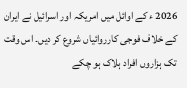2026 ء کے اوائل میں امریکہ اور اسرائیل نے ایران کے خلاف فوجی کارروائیاں شروع کر دیں۔ اس وقت تک ہزاروں افراد ہلاک ہو چکے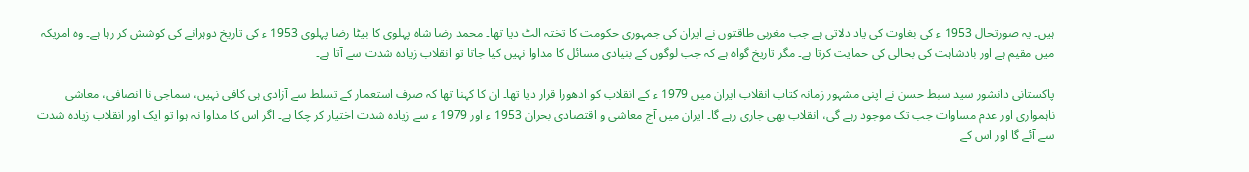ہیں۔ یہ صورتحال 1953 ء کی بغاوت کی یاد دلاتی ہے جب مغربی طاقتوں نے ایران کی جمہوری حکومت کا تختہ الٹ دیا تھا۔ محمد رضا شاہ پہلوی کا بیٹا رضا پہلوی 1953 ء کی تاریخ دوہرانے کی کوشش کر رہا ہے۔ وہ امریکہ میں مقیم ہے اور بادشاہت کی بحالی کی حمایت کرتا ہے۔ مگر تاریخ گواہ ہے کہ جب لوگوں کے بنیادی مسائل کا مداوا نہیں کیا جاتا تو انقلاب زیادہ شدت سے آتا ہے۔

پاکستانی دانشور سید سبط حسن نے اپنی مشہور زمانہ کتاب انقلاب ایران میں 1979 ء کے انقلاب کو ادھورا قرار دیا تھا۔ ان کا کہنا تھا کہ صرف استعمار کے تسلط سے آزادی ہی کافی نہیں، سماجی نا انصافی، معاشی ناہمواری اور عدم مساوات جب تک موجود رہے گی، انقلاب بھی جاری رہے گا۔ ایران میں آج معاشی و اقتصادی بحران 1953 ء اور 1979 ء سے زیادہ شدت اختیار کر چکا ہے۔ اگر اس کا مداوا نہ ہوا تو ایک اور انقلاب زیادہ شدت سے آئے گا اور اس کے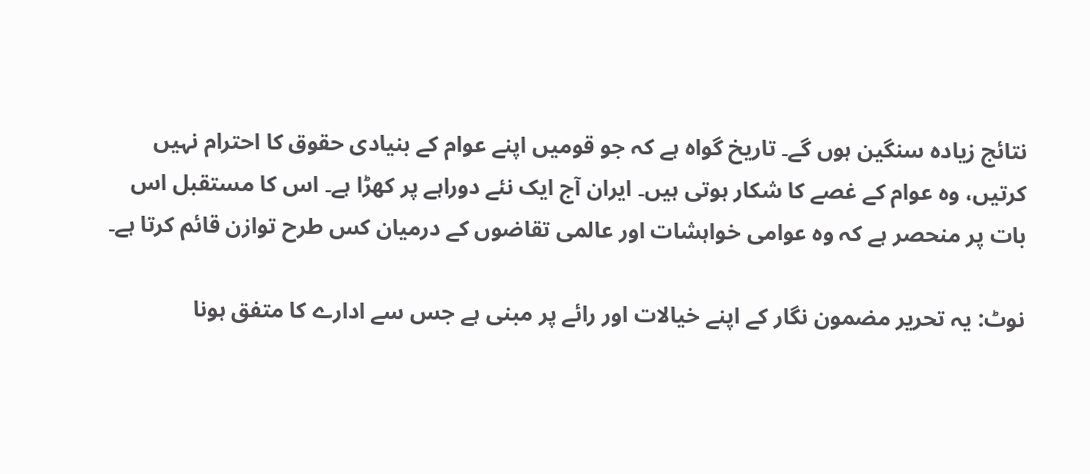نتائج زیادہ سنگین ہوں گے۔ تاریخ گواہ ہے کہ جو قومیں اپنے عوام کے بنیادی حقوق کا احترام نہیں کرتیں، وہ عوام کے غصے کا شکار ہوتی ہیں۔ ایران آج ایک نئے دوراہے پر کھڑا ہے۔ اس کا مستقبل اس بات پر منحصر ہے کہ وہ عوامی خواہشات اور عالمی تقاضوں کے درمیان کس طرح توازن قائم کرتا ہے۔

نوٹ: یہ تحریر مضمون نگار کے اپنے خیالات اور رائے پر مبنی ہے جس سے ادارے کا متفق ہونا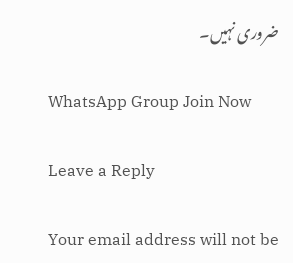ضروری نہیں۔

WhatsApp Group Join Now

Leave a Reply

Your email address will not be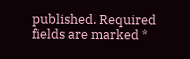published. Required fields are marked *